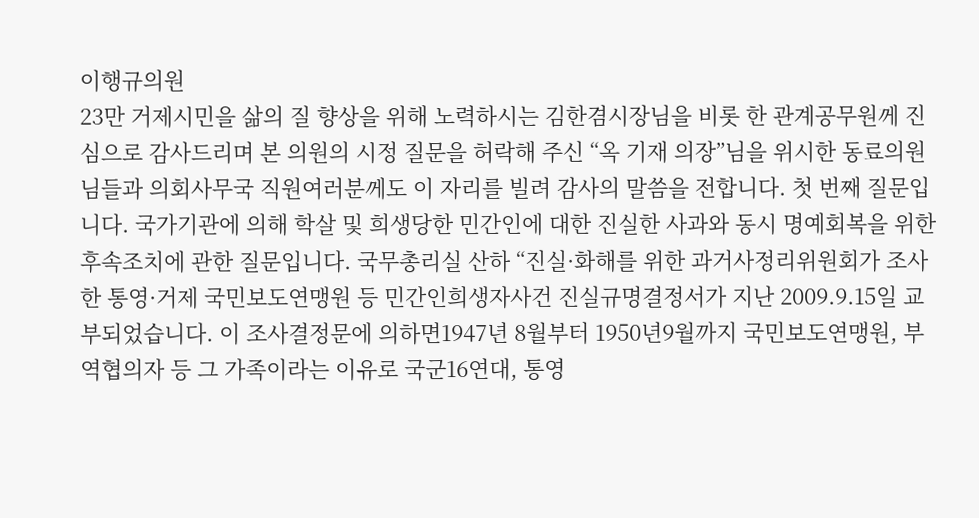이행규의원
23만 거제시민을 삶의 질 향상을 위해 노력하시는 김한겸시장님을 비롯 한 관계공무원께 진심으로 감사드리며 본 의원의 시정 질문을 허락해 주신 “옥 기재 의장”님을 위시한 동료의원님들과 의회사무국 직원여러분께도 이 자리를 빌려 감사의 말씀을 전합니다. 첫 번째 질문입니다. 국가기관에 의해 학살 및 희생당한 민간인에 대한 진실한 사과와 동시 명예회복을 위한 후속조치에 관한 질문입니다. 국무총리실 산하 “진실·화해를 위한 과거사정리위원회가 조사한 통영·거제 국민보도연맹원 등 민간인희생자사건 진실규명결정서가 지난 2009.9.15일 교부되었습니다. 이 조사결정문에 의하면1947년 8월부터 1950년9월까지 국민보도연맹원, 부역협의자 등 그 가족이라는 이유로 국군16연대, 통영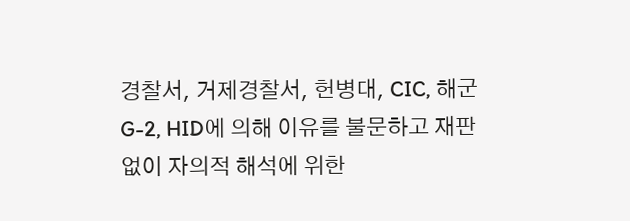경찰서, 거제경찰서, 헌병대, CIC, 해군G-2, HID에 의해 이유를 불문하고 재판 없이 자의적 해석에 위한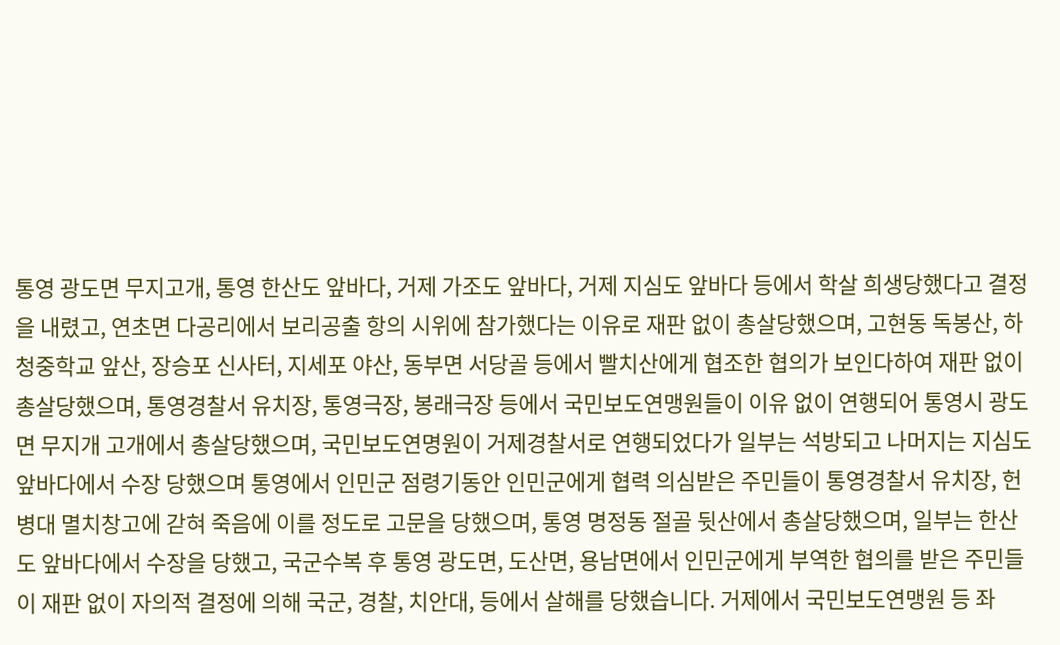통영 광도면 무지고개, 통영 한산도 앞바다, 거제 가조도 앞바다, 거제 지심도 앞바다 등에서 학살 희생당했다고 결정을 내렸고, 연초면 다공리에서 보리공출 항의 시위에 참가했다는 이유로 재판 없이 총살당했으며, 고현동 독봉산, 하청중학교 앞산, 장승포 신사터, 지세포 야산, 동부면 서당골 등에서 빨치산에게 협조한 협의가 보인다하여 재판 없이 총살당했으며, 통영경찰서 유치장, 통영극장, 봉래극장 등에서 국민보도연맹원들이 이유 없이 연행되어 통영시 광도면 무지개 고개에서 총살당했으며, 국민보도연명원이 거제경찰서로 연행되었다가 일부는 석방되고 나머지는 지심도 앞바다에서 수장 당했으며 통영에서 인민군 점령기동안 인민군에게 협력 의심받은 주민들이 통영경찰서 유치장, 헌병대 멸치창고에 갇혀 죽음에 이를 정도로 고문을 당했으며, 통영 명정동 절골 뒷산에서 총살당했으며, 일부는 한산도 앞바다에서 수장을 당했고, 국군수복 후 통영 광도면, 도산면, 용남면에서 인민군에게 부역한 협의를 받은 주민들이 재판 없이 자의적 결정에 의해 국군, 경찰, 치안대, 등에서 살해를 당했습니다. 거제에서 국민보도연맹원 등 좌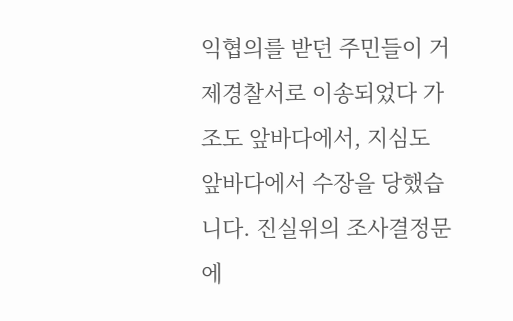익협의를 받던 주민들이 거제경찰서로 이송되었다 가조도 앞바다에서, 지심도 앞바다에서 수장을 당했습니다. 진실위의 조사결정문에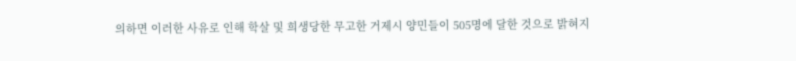의하면 이러한 사유로 인해 학살 및 희생당한 무고한 거제시 양민들이 505명에 달한 것으로 밝혀지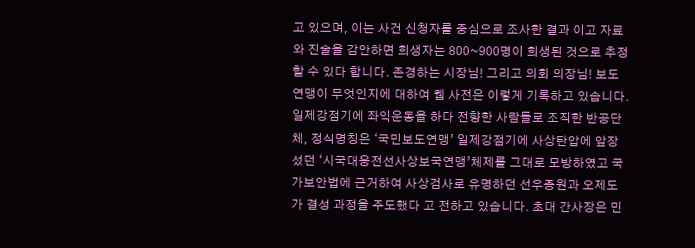고 있으며, 이는 사건 신청자를 중심으로 조사한 결과 이고 자료와 진술을 감안하면 희생자는 800~900명이 희생된 것으로 추정할 수 있다 합니다. 존경하는 시장님! 그리고 의회 의장님! 보도연맹이 무엇인지에 대하여 웹 사전은 이렇게 기록하고 있습니다. 일제강점기에 좌익운동을 하다 전향한 사람들로 조직한 반공단체, 정식명칭은 ‘국민보도연맹’ 일제강점기에 사상탄압에 앞장섰던 ‘시국대응전선사상보국연맹’체제를 그대로 모방하였고 국가보안법에 근거하여 사상검사로 유명하던 선우종원과 오제도가 결성 과정을 주도했다 고 전하고 있습니다. 초대 간사장은 민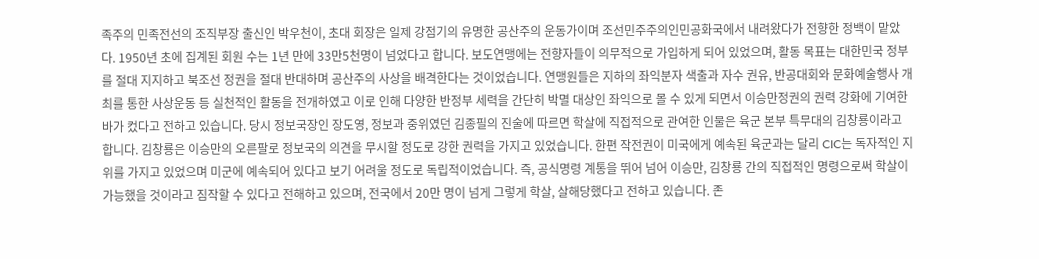족주의 민족전선의 조직부장 출신인 박우천이, 초대 회장은 일제 강점기의 유명한 공산주의 운동가이며 조선민주주의인민공화국에서 내려왔다가 전향한 정백이 맡았다. 1950년 초에 집계된 회원 수는 1년 만에 33만5천명이 넘었다고 합니다. 보도연맹에는 전향자들이 의무적으로 가입하게 되어 있었으며, 활동 목표는 대한민국 정부를 절대 지지하고 북조선 정권을 절대 반대하며 공산주의 사상을 배격한다는 것이었습니다. 연맹원들은 지하의 좌익분자 색출과 자수 권유, 반공대회와 문화예술행사 개최를 통한 사상운동 등 실천적인 활동을 전개하였고 이로 인해 다양한 반정부 세력을 간단히 박멸 대상인 좌익으로 몰 수 있게 되면서 이승만정권의 권력 강화에 기여한 바가 컸다고 전하고 있습니다. 당시 정보국장인 장도영, 정보과 중위였던 김종필의 진술에 따르면 학살에 직접적으로 관여한 인물은 육군 본부 특무대의 김창룡이라고 합니다. 김창룡은 이승만의 오른팔로 정보국의 의견을 무시할 정도로 강한 권력을 가지고 있었습니다. 한편 작전권이 미국에게 예속된 육군과는 달리 CIC는 독자적인 지위를 가지고 있었으며 미군에 예속되어 있다고 보기 어려울 정도로 독립적이었습니다. 즉, 공식명령 계통을 뛰어 넘어 이승만, 김창룡 간의 직접적인 명령으로써 학살이 가능했을 것이라고 짐작할 수 있다고 전해하고 있으며, 전국에서 20만 명이 넘게 그렇게 학살, 살해당했다고 전하고 있습니다. 존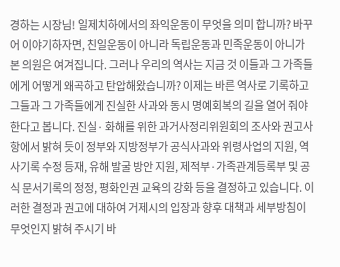경하는 시장님! 일제치하에서의 좌익운동이 무엇을 의미 합니까? 바꾸어 이야기하자면, 친일운동이 아니라 독립운동과 민족운동이 아니가 본 의원은 여겨집니다. 그러나 우리의 역사는 지금 것 이들과 그 가족들에게 어떻게 왜곡하고 탄압해왔습니까? 이제는 바른 역사로 기록하고 그들과 그 가족들에게 진실한 사과와 동시 명예회복의 길을 열어 줘야한다고 봅니다. 진실· 화해를 위한 과거사정리위원회의 조사와 권고사항에서 밝혀 듯이 정부와 지방정부가 공식사과와 위령사업의 지원, 역사기록 수정 등재, 유해 발굴 방안 지원, 제적부·가족관계등록부 및 공식 문서기록의 정정, 평화인권 교육의 강화 등을 결정하고 있습니다. 이러한 결정과 권고에 대하여 거제시의 입장과 향후 대책과 세부방침이 무엇인지 밝혀 주시기 바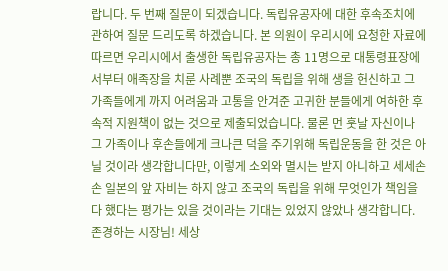랍니다. 두 번째 질문이 되겠습니다. 독립유공자에 대한 후속조치에 관하여 질문 드리도록 하겠습니다. 본 의원이 우리시에 요청한 자료에 따르면 우리시에서 출생한 독립유공자는 총 11명으로 대통령표장에서부터 애족장을 치룬 사례뿐 조국의 독립을 위해 생을 헌신하고 그 가족들에게 까지 어려움과 고통을 안겨준 고귀한 분들에게 여하한 후속적 지원책이 없는 것으로 제출되었습니다. 물론 먼 훗날 자신이나 그 가족이나 후손들에게 크나큰 덕을 주기위해 독립운동을 한 것은 아닐 것이라 생각합니다만, 이렇게 소외와 멸시는 받지 아니하고 세세손손 일본의 앞 자비는 하지 않고 조국의 독립을 위해 무엇인가 책임을 다 했다는 평가는 있을 것이라는 기대는 있었지 않았나 생각합니다. 존경하는 시장님! 세상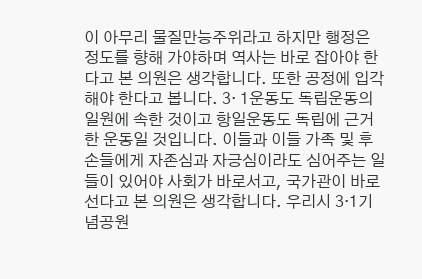이 아무리 물질만능주위라고 하지만 행정은 정도를 향해 가야하며 역사는 바로 잡아야 한다고 본 의원은 생각합니다. 또한 공정에 입각해야 한다고 봅니다. 3· 1운동도 독립운동의 일원에 속한 것이고 항일운동도 독립에 근거한 운동일 것입니다. 이들과 이들 가족 및 후손들에게 자존심과 자긍심이라도 심어주는 일들이 있어야 사회가 바로서고, 국가관이 바로 선다고 본 의원은 생각합니다. 우리시 3·1기념공원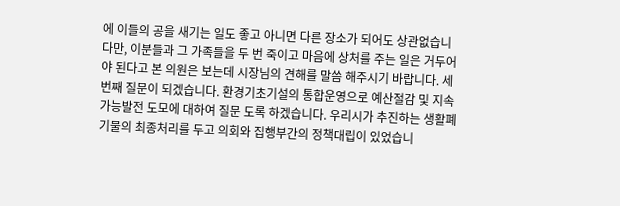에 이들의 공을 새기는 일도 좋고 아니면 다른 장소가 되어도 상관없습니다만, 이분들과 그 가족들을 두 번 죽이고 마음에 상처를 주는 일은 거두어야 된다고 본 의원은 보는데 시장님의 견해를 말씀 해주시기 바랍니다. 세 번째 질문이 되겠습니다. 환경기초기설의 통합운영으로 예산절감 및 지속가능발전 도모에 대하여 질문 도록 하겠습니다. 우리시가 추진하는 생활폐기물의 최종처리를 두고 의회와 집행부간의 정책대립이 있었습니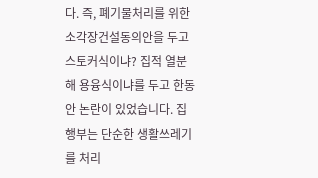다. 즉, 폐기물처리를 위한 소각장건설동의안을 두고 스토커식이냐? 집적 열분해 용융식이냐를 두고 한동안 논란이 있었습니다. 집행부는 단순한 생활쓰레기를 처리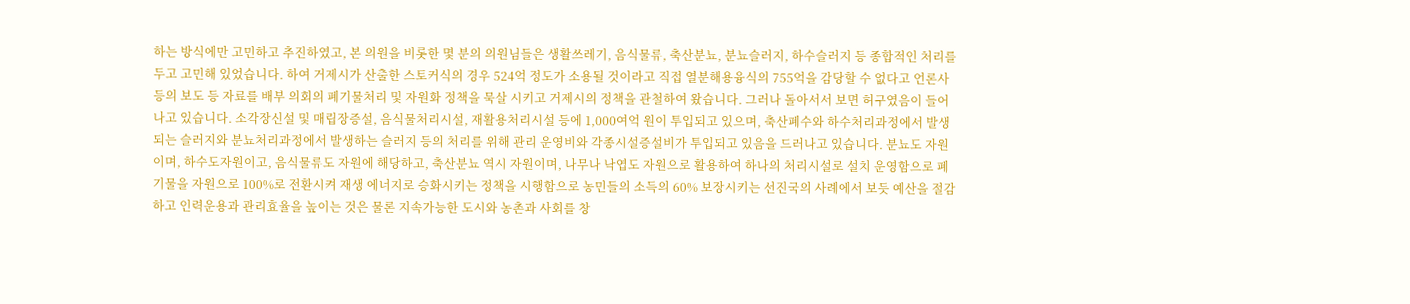하는 방식에만 고민하고 추진하였고, 본 의원을 비롯한 몇 분의 의원님들은 생활쓰레기, 음식물류, 축산분뇨, 분뇨슬러지, 하수슬러지 등 종합적인 처리를 두고 고민해 있었습니다. 하여 거제시가 산출한 스토커식의 경우 524억 정도가 소용될 것이라고 직접 열분해용융식의 755억을 감당할 수 없다고 언론사 등의 보도 등 자료를 배부 의회의 폐기물처리 및 자원화 정책을 묵살 시키고 거제시의 정책을 관철하여 왔습니다. 그러나 돌아서서 보면 허구였음이 들어나고 있습니다. 소각장신설 및 매립장증설, 음식물처리시설, 재활용처리시설 등에 1,000여억 원이 투입되고 있으며, 축산폐수와 하수처리과정에서 발생되는 슬러지와 분뇨처리과정에서 발생하는 슬러지 등의 처리를 위해 관리 운영비와 각종시설증설비가 투입되고 있음을 드러나고 있습니다. 분뇨도 자원이며, 하수도자원이고, 음식물류도 자원에 해당하고, 축산분뇨 역시 자원이며, 나무나 낙엽도 자원으로 활용하여 하나의 처리시설로 설치 운영함으로 폐기물을 자원으로 100%로 전환시켜 재생 에너지로 승화시키는 정책을 시행함으로 농민들의 소득의 60% 보장시키는 선진국의 사례에서 보듯 예산을 절감하고 인력운용과 관리효율을 높이는 것은 물론 지속가능한 도시와 농촌과 사회를 창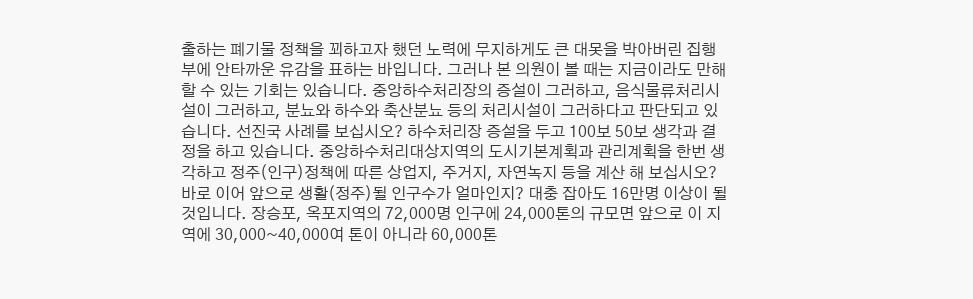출하는 폐기물 정책을 꾀하고자 했던 노력에 무지하게도 큰 대못을 박아버린 집행부에 안타까운 유감을 표하는 바입니다. 그러나 본 의원이 볼 때는 지금이라도 만해할 수 있는 기회는 있습니다. 중앙하수처리장의 증설이 그러하고, 음식물류처리시설이 그러하고, 분뇨와 하수와 축산분뇨 등의 처리시설이 그러하다고 판단되고 있습니다. 선진국 사례를 보십시오? 하수처리장 증설을 두고 100보 50보 생각과 결정을 하고 있습니다. 중앙하수처리대상지역의 도시기본계획과 관리계획을 한번 생각하고 정주(인구)정책에 따른 상업지, 주거지, 자연녹지 등을 계산 해 보십시오? 바로 이어 앞으로 생활(정주)될 인구수가 얼마인지? 대충 잡아도 16만명 이상이 될 것입니다. 장승포, 옥포지역의 72,000명 인구에 24,000톤의 규모면 앞으로 이 지역에 30,000~40,000여 톤이 아니라 60,000톤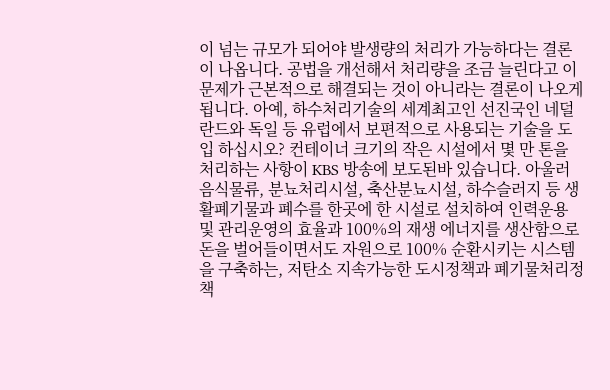이 넘는 규모가 되어야 발생량의 처리가 가능하다는 결론이 나옵니다. 공법을 개선해서 처리량을 조금 늘린다고 이 문제가 근본적으로 해결되는 것이 아니라는 결론이 나오게 됩니다. 아예, 하수처리기술의 세계최고인 선진국인 네덜란드와 독일 등 유럽에서 보편적으로 사용되는 기술을 도입 하십시오? 컨테이너 크기의 작은 시설에서 몇 만 톤을 처리하는 사항이 KBS 방송에 보도된바 있습니다. 아울러 음식물류, 분뇨처리시설, 축산분뇨시설, 하수슬러지 등 생활폐기물과 폐수를 한곳에 한 시설로 설치하여 인력운용 및 관리운영의 효율과 100%의 재생 에너지를 생산함으로 돈을 벌어들이면서도 자원으로 100% 순환시키는 시스템을 구축하는, 저탄소 지속가능한 도시정책과 폐기물처리정책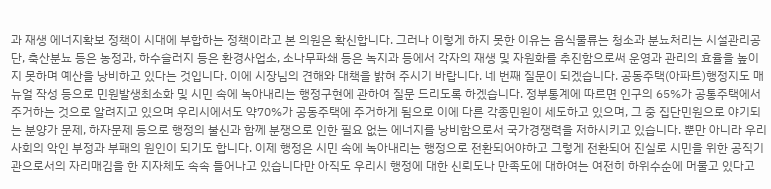과 재생 에너지확보 정책이 시대에 부합하는 정책이라고 본 의원은 확신합니다. 그러나 이렇게 하지 못한 이유는 음식물류는 청소과 분뇨처리는 시설관리공단, 축산분뇨 등은 농정과, 하수슬러지 등은 환경사업소, 소나무파쇄 등은 녹지과 등에서 각자의 재생 및 자원화를 추진함으로써 운영과 관리의 효율을 높이지 못하며 예산을 낭비하고 있다는 것입니다. 이에 시장님의 견해와 대책을 밝혀 주시기 바랍니다. 네 번째 질문이 되겠습니다. 공동주택(아파트)행정지도 매뉴얼 작성 등으로 민원발생최소화 및 시민 속에 녹아내리는 행정구현에 관하여 질문 드리도록 하겠습니다. 정부통계에 따르면 인구의 65%가 공통주택에서 주거하는 것으로 알려지고 있으며 우리시에서도 약70%가 공동주택에 주거하게 됨으로 이에 다른 각종민원이 세도하고 있으며, 그 중 집단민원으로 야기되는 분양가 문제, 하자문제 등으로 행정의 불신과 함께 분쟁으로 인한 필요 없는 에너지를 낭비함으로서 국가경쟁력을 저하시키고 있습니다. 뿐만 아니라 우리 사회의 악인 부정과 부패의 원인이 되기도 합니다. 이제 행정은 시민 속에 녹아내리는 행정으로 전환되어야하고 그렇게 전환되어 진실로 시민을 위한 공직기관으로서의 자리매김을 한 지자체도 속속 들어나고 있습니다만 아직도 우리시 행정에 대한 신뢰도나 만족도에 대하여는 여전히 하위수순에 머물고 있다고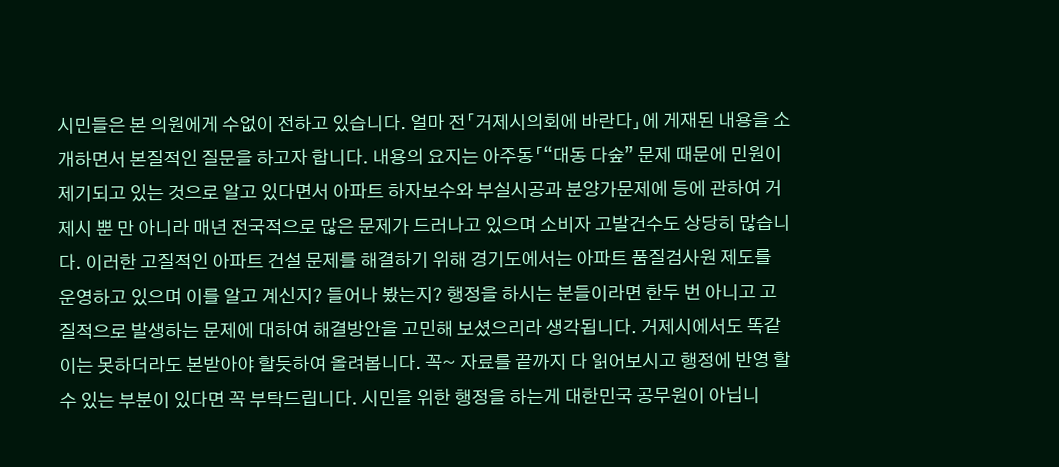시민들은 본 의원에게 수없이 전하고 있습니다. 얼마 전「거제시의회에 바란다」에 게재된 내용을 소개하면서 본질적인 질문을 하고자 합니다. 내용의 요지는 아주동「“대동 다숲” 문제 때문에 민원이 제기되고 있는 것으로 알고 있다면서 아파트 하자보수와 부실시공과 분양가문제에 등에 관하여 거제시 뿐 만 아니라 매년 전국적으로 많은 문제가 드러나고 있으며 소비자 고발건수도 상당히 많습니다. 이러한 고질적인 아파트 건설 문제를 해결하기 위해 경기도에서는 아파트 품질검사원 제도를 운영하고 있으며 이를 알고 계신지? 들어나 봤는지? 행정을 하시는 분들이라면 한두 번 아니고 고질적으로 발생하는 문제에 대하여 해결방안을 고민해 보셨으리라 생각됩니다. 거제시에서도 똑같이는 못하더라도 본받아야 할듯하여 올려봅니다. 꼭~ 자료를 끝까지 다 읽어보시고 행정에 반영 할 수 있는 부분이 있다면 꼭 부탁드립니다. 시민을 위한 행정을 하는게 대한민국 공무원이 아닙니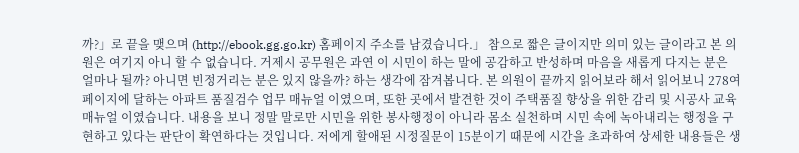까?」로 끝을 맺으며 (http://ebook.gg.go.kr) 홈페이지 주소를 남겼습니다.」 참으로 짧은 글이지만 의미 있는 글이라고 본 의원은 여기지 아니 할 수 없습니다. 거제시 공무원은 과연 이 시민이 하는 말에 공감하고 반성하며 마음을 새롭게 다지는 분은 얼마나 될까? 아니면 빈정거리는 분은 있지 않을까? 하는 생각에 잠겨봅니다. 본 의원이 끝까지 읽어보라 해서 읽어보니 278여 페이지에 달하는 아파트 품질검수 업무 매뉴얼 이였으며, 또한 곳에서 발견한 것이 주택품질 향상을 위한 감리 및 시공사 교육 매뉴얼 이였습니다. 내용을 보니 정말 말로만 시민을 위한 봉사행정이 아니라 몸소 실천하며 시민 속에 녹아내리는 행정을 구현하고 있다는 판단이 확연하다는 것입니다. 저에게 할애된 시정질문이 15분이기 때문에 시간을 초과하여 상세한 내용들은 생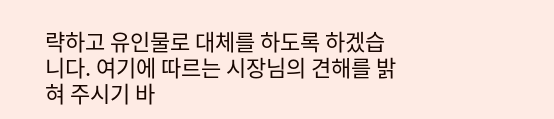략하고 유인물로 대체를 하도록 하겠습니다. 여기에 따르는 시장님의 견해를 밝혀 주시기 바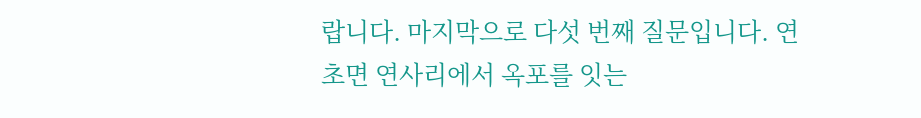랍니다. 마지막으로 다섯 번째 질문입니다. 연초면 연사리에서 옥포를 잇는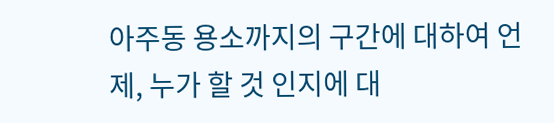아주동 용소까지의 구간에 대하여 언제, 누가 할 것 인지에 대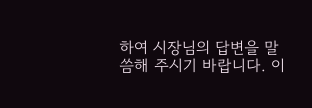하여 시장님의 답변을 말씀해 주시기 바랍니다. 이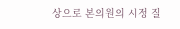상으로 본의원의 시정 질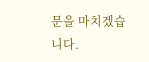문을 마치겠습니다.